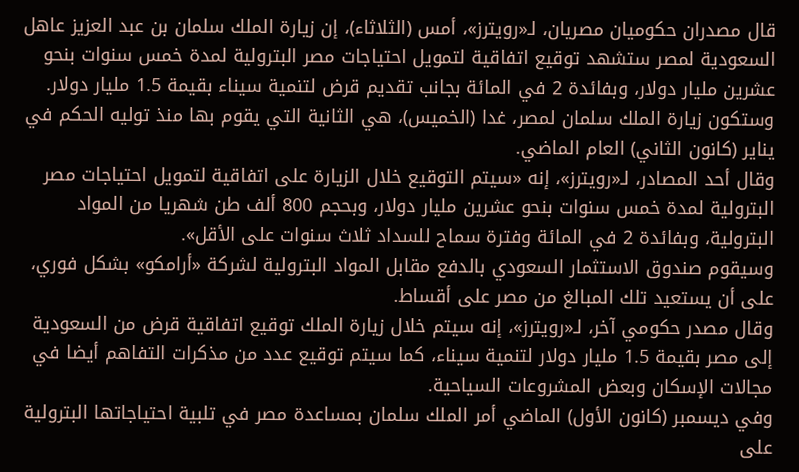قال مصدران حكوميان مصريان، لـ«رويترز»، أمس (الثلاثاء)، إن زيارة الملك سلمان بن عبد العزيز عاهل السعودية لمصر ستشهد توقيع اتفاقية لتمويل احتياجات مصر البترولية لمدة خمس سنوات بنحو عشرين مليار دولار، وبفائدة 2 في المائة بجانب تقديم قرض لتنمية سيناء بقيمة 1.5 مليار دولار.
وستكون زيارة الملك سلمان لمصر، غدا (الخميس)، هي الثانية التي يقوم بها منذ توليه الحكم في يناير (كانون الثاني) العام الماضي.
وقال أحد المصادر، لـ«رويترز»، إنه «سيتم التوقيع خلال الزيارة على اتفاقية لتمويل احتياجات مصر البترولية لمدة خمس سنوات بنحو عشرين مليار دولار، وبحجم 800 ألف طن شهريا من المواد البترولية، وبفائدة 2 في المائة وفترة سماح للسداد ثلاث سنوات على الأقل».
وسيقوم صندوق الاستثمار السعودي بالدفع مقابل المواد البترولية لشركة «أرامكو» بشكل فوري، على أن يستعيد تلك المبالغ من مصر على أقساط.
وقال مصدر حكومي آخر، لـ«رويترز»، إنه سيتم خلال زيارة الملك توقيع اتفاقية قرض من السعودية إلى مصر بقيمة 1.5 مليار دولار لتنمية سيناء، كما سيتم توقيع عدد من مذكرات التفاهم أيضا في مجالات الإسكان وبعض المشروعات السياحية.
وفي ديسمبر (كانون الأول) الماضي أمر الملك سلمان بمساعدة مصر في تلبية احتياجاتها البترولية على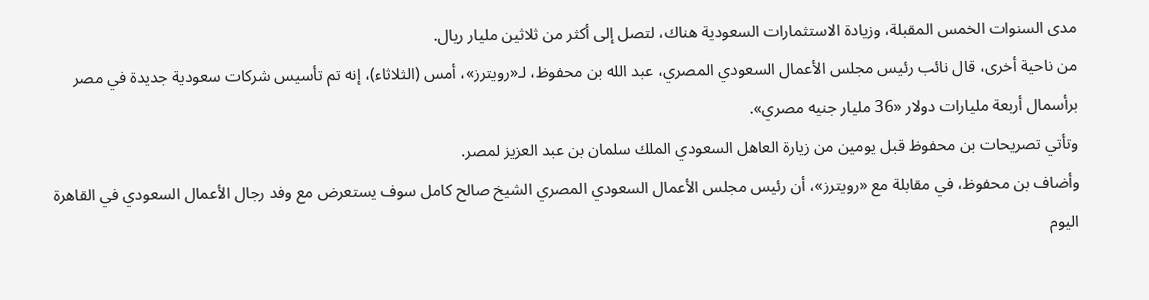مدى السنوات الخمس المقبلة، وزيادة الاستثمارات السعودية هناك، لتصل إلى أكثر من ثلاثين مليار ريال.
من ناحية أخرى، قال نائب رئيس مجلس الأعمال السعودي المصري، عبد الله بن محفوظ، لـ«رويترز»، أمس (الثلاثاء)، إنه تم تأسيس شركات سعودية جديدة في مصر برأسمال أربعة مليارات دولار «36 مليار جنيه مصري».
وتأتي تصريحات بن محفوظ قبل يومين من زيارة العاهل السعودي الملك سلمان بن عبد العزيز لمصر.
وأضاف بن محفوظ، في مقابلة مع «رويترز»، أن رئيس مجلس الأعمال السعودي المصري الشيخ صالح كامل سوف يستعرض مع وفد رجال الأعمال السعودي في القاهرة اليوم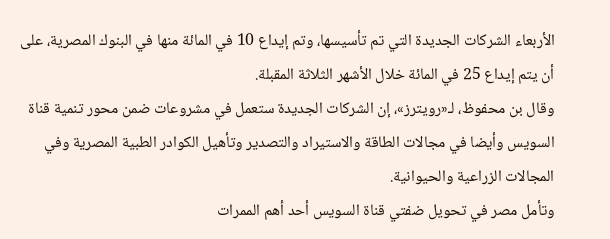الأربعاء الشركات الجديدة التي تم تأسيسها، وتم إيداع 10 في المائة منها في البنوك المصرية، على أن يتم إيداع 25 في المائة خلال الأشهر الثلاثة المقبلة.
وقال بن محفوظ، لـ«رويترز»، إن الشركات الجديدة ستعمل في مشروعات ضمن محور تنمية قناة السويس وأيضا في مجالات الطاقة والاستيراد والتصدير وتأهيل الكوادر الطبية المصرية وفي المجالات الزراعية والحيوانية.
وتأمل مصر في تحويل ضفتي قناة السويس أحد أهم الممرات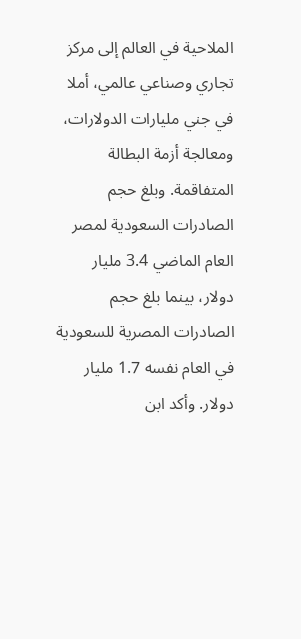الملاحية في العالم إلى مركز تجاري وصناعي عالمي، أملا في جني مليارات الدولارات، ومعالجة أزمة البطالة المتفاقمة. وبلغ حجم الصادرات السعودية لمصر العام الماضي 3.4 مليار دولار، بينما بلغ حجم الصادرات المصرية للسعودية في العام نفسه 1.7 مليار دولار. وأكد ابن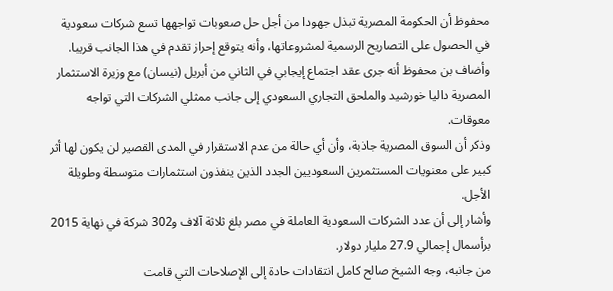محفوظ أن الحكومة المصرية تبذل جهودا من أجل حل صعوبات تواجهها تسع شركات سعودية في الحصول على التصاريح الرسمية لمشروعاتها، وأنه يتوقع إحراز تقدم في هذا الجانب قريبا.
وأضاف بن محفوظ أنه جرى عقد اجتماع إيجابي في الثاني من أبريل (نيسان) مع وزيرة الاستثمار المصرية داليا خورشيد والملحق التجاري السعودي إلى جانب ممثلي الشركات التي تواجه معوقات.
وذكر أن السوق المصرية جاذبة، وأن أي حالة من عدم الاستقرار في المدى القصير لن يكون لها أثر كبير على معنويات المستثمرين السعوديين الجدد الذين ينفذون استثمارات متوسطة وطويلة الأجل.
وأشار إلى أن عدد الشركات السعودية العاملة في مصر بلغ ثلاثة آلاف و302 شركة في نهاية 2015 برأسمال إجمالي 27.9 مليار دولار.
من جانبه، وجه الشيخ صالح كامل انتقادات حادة إلى الإصلاحات التي قامت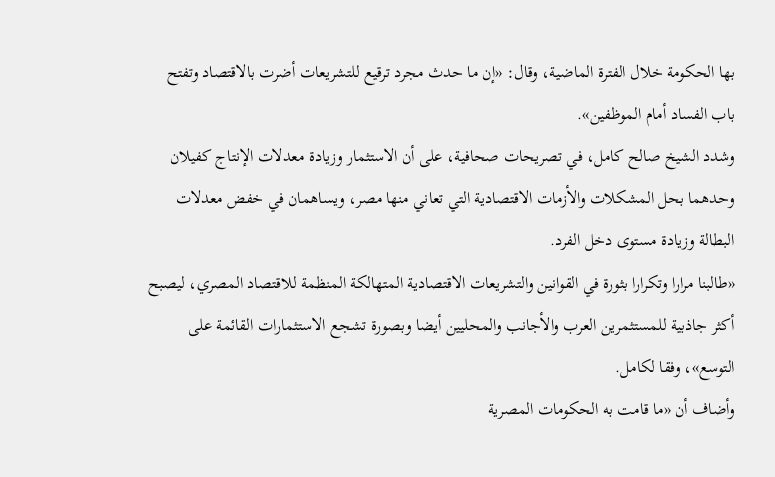بها الحكومة خلال الفترة الماضية، وقال: «إن ما حدث مجرد ترقيع للتشريعات أضرت بالاقتصاد وتفتح باب الفساد أمام الموظفين».
وشدد الشيخ صالح كامل، في تصريحات صحافية، على أن الاستثمار وزيادة معدلات الإنتاج كفيلان وحدهما بحل المشكلات والأزمات الاقتصادية التي تعاني منها مصر، ويساهمان في خفض معدلات البطالة وزيادة مستوى دخل الفرد.
«طالبنا مرارا وتكرارا بثورة في القوانين والتشريعات الاقتصادية المتهالكة المنظمة للاقتصاد المصري، ليصبح أكثر جاذبية للمستثمرين العرب والأجانب والمحليين أيضا وبصورة تشجع الاستثمارات القائمة على التوسع»، وفقا لكامل.
وأضاف أن «ما قامت به الحكومات المصرية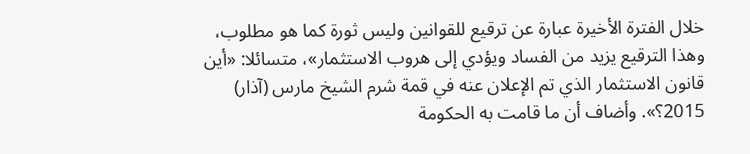خلال الفترة الأخيرة عبارة عن ترقيع للقوانين وليس ثورة كما هو مطلوب، وهذا الترقيع يزيد من الفساد ويؤدي إلى هروب الاستثمار»، متسائلا: «أين قانون الاستثمار الذي تم الإعلان عنه في قمة شرم الشيخ مارس (آذار) 2015؟». وأضاف أن ما قامت به الحكومة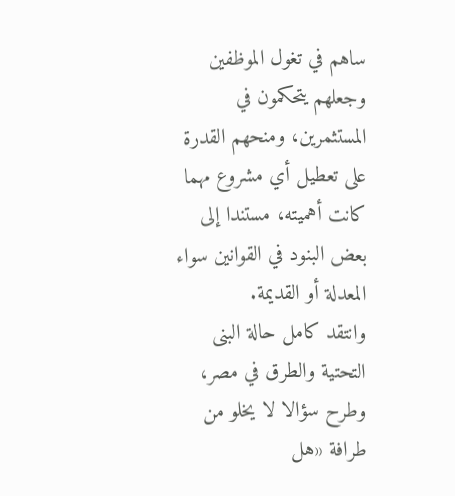ساهم في تغول الموظفين وجعلهم يتحكمون في المستثمرين، ومنحهم القدرة على تعطيل أي مشروع مهما كانت أهميته، مستندا إلى بعض البنود في القوانين سواء المعدلة أو القديمة.
وانتقد كامل حالة البنى التحتية والطرق في مصر، وطرح سؤالا لا يخلو من طرافة «هل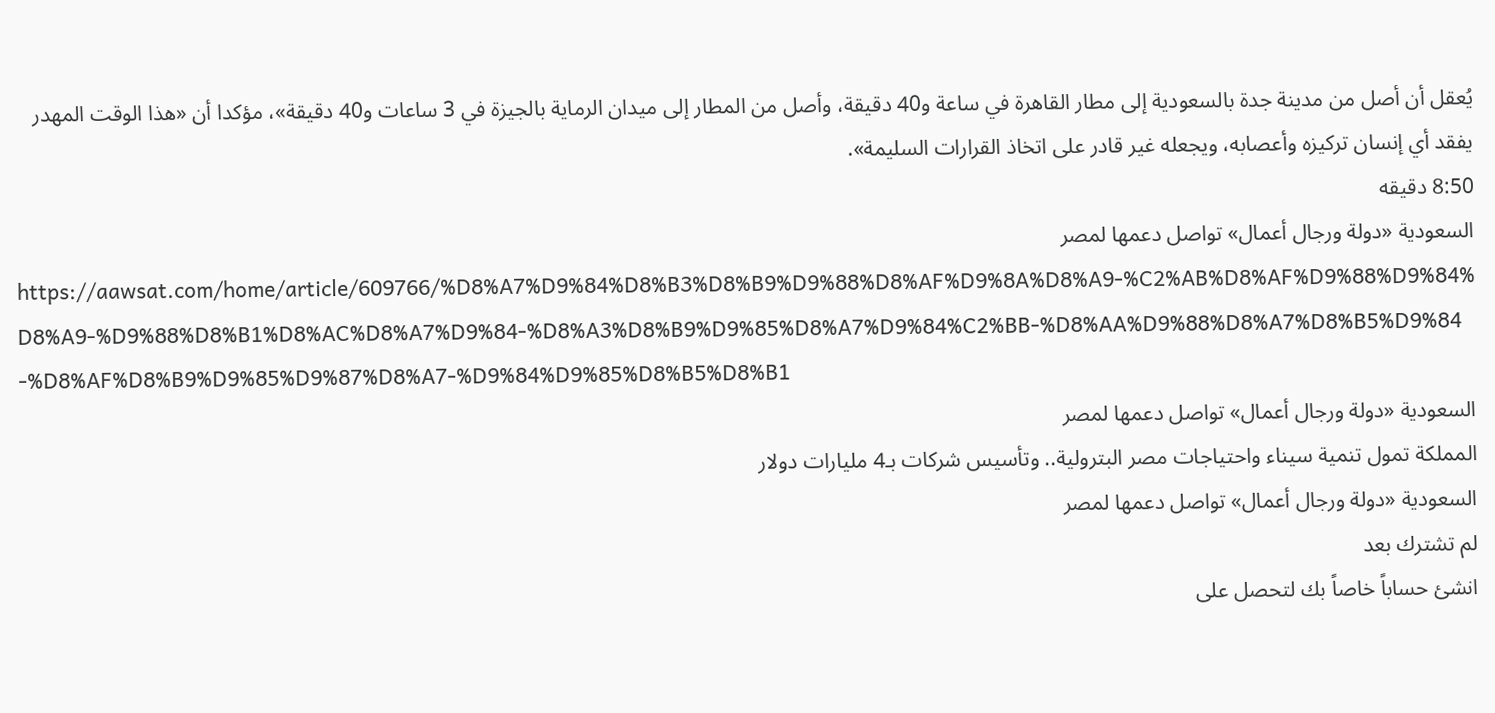يُعقل أن أصل من مدينة جدة بالسعودية إلى مطار القاهرة في ساعة و40 دقيقة، وأصل من المطار إلى ميدان الرماية بالجيزة في 3 ساعات و40 دقيقة»، مؤكدا أن «هذا الوقت المهدر يفقد أي إنسان تركيزه وأعصابه، ويجعله غير قادر على اتخاذ القرارات السليمة».
8:50 دقيقه
السعودية «دولة ورجال أعمال» تواصل دعمها لمصر
https://aawsat.com/home/article/609766/%D8%A7%D9%84%D8%B3%D8%B9%D9%88%D8%AF%D9%8A%D8%A9-%C2%AB%D8%AF%D9%88%D9%84%D8%A9-%D9%88%D8%B1%D8%AC%D8%A7%D9%84-%D8%A3%D8%B9%D9%85%D8%A7%D9%84%C2%BB-%D8%AA%D9%88%D8%A7%D8%B5%D9%84-%D8%AF%D8%B9%D9%85%D9%87%D8%A7-%D9%84%D9%85%D8%B5%D8%B1
السعودية «دولة ورجال أعمال» تواصل دعمها لمصر
المملكة تمول تنمية سيناء واحتياجات مصر البترولية.. وتأسيس شركات بـ4 مليارات دولار
السعودية «دولة ورجال أعمال» تواصل دعمها لمصر
لم تشترك بعد
انشئ حساباً خاصاً بك لتحصل على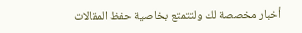أخبار مخصصة لك ولتتمتع بخاصية حفظ المقالات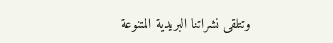وتتلقى نشراتنا البريدية المتنوعة